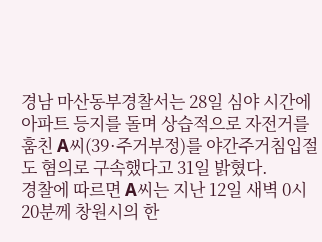경남 마산동부경찰서는 28일 심야 시간에 아파트 등지를 돌며 상습적으로 자전거를 훔친 A씨(39·주거부정)를 야간주거침입절도 혐의로 구속했다고 31일 밝혔다.
경찰에 따르면 A씨는 지난 12일 새벽 0시20분께 창원시의 한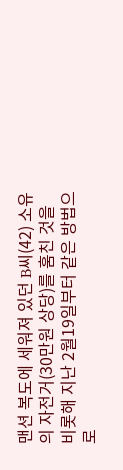맨션 복도에 세워져 있던 B씨(42) 소유의 자전거(30만원 상당)를 훔친 것을 비롯해 지난 2월19일부터 같은 방법으로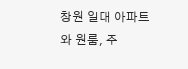창원 일대 아파트와 원룸, 주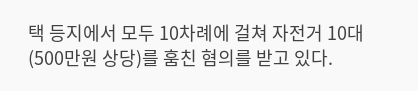택 등지에서 모두 10차례에 걸쳐 자전거 10대(500만원 상당)를 훔친 혐의를 받고 있다.